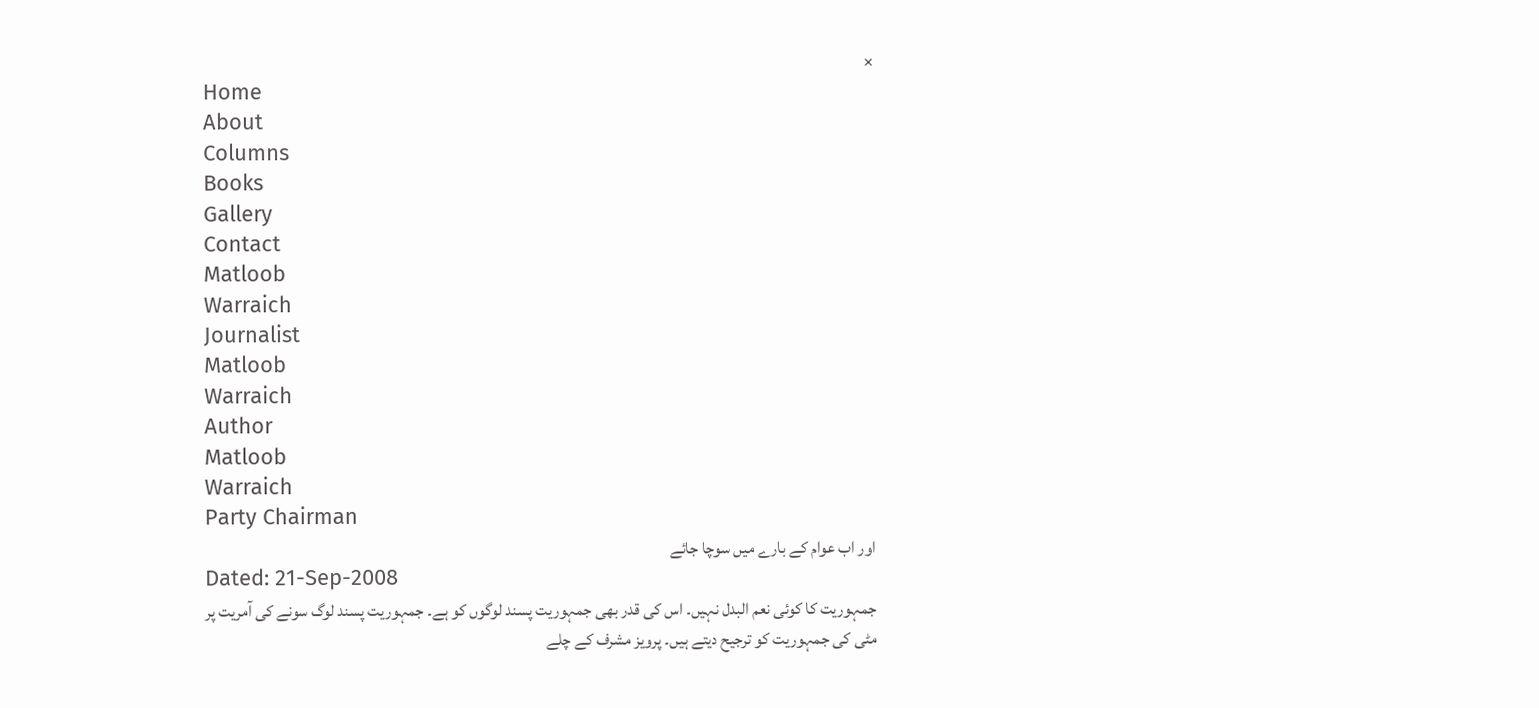×
Home
About
Columns
Books
Gallery
Contact
Matloob
Warraich
Journalist
Matloob
Warraich
Author
Matloob
Warraich
Party Chairman
اور اب عوام کے بارے میں سوچا جائے
Dated: 21-Sep-2008
جمہوریت کا کوئی نعم البدل نہیں۔ اس کی قدر بھی جمہوریت پسند لوگوں کو ہے۔ جمہوریت پسند لوگ سونے کی آمریت پر مٹی کی جمہوریت کو ترجیح دیتے ہیں۔ پرویز مشرف کے چلے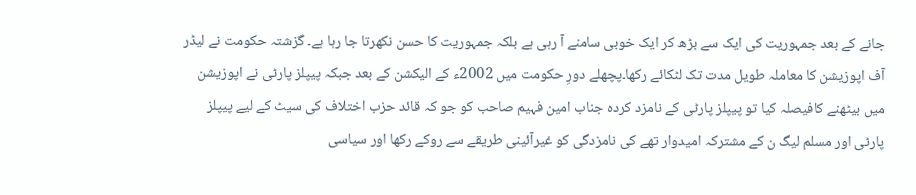جانے کے بعد جمہوریت کی ایک سے بڑھ کر ایک خوبی سامنے آ رہی ہے بلکہ جمہوریت کا حسن نکھرتا جا رہا ہے۔ گزشتہ حکومت نے لیڈر آف اپوزیشن کا معاملہ طویل مدت تک لٹکائے رکھا۔پچھلے دورِ حکومت میں 2002ء کے الیکشن کے بعد جبکہ پیپلز پارٹی نے اپوزیشن میں بیٹھنے کافیصلہ کیا تو پیپلز پارٹی کے نامزد کردہ جناب امین فہیم صاحب کو جو کہ قائد حزب اختلاف کی سیٹ کے لیے پیپلز پارٹی اور مسلم لیگ ن کے مشترکہ امیدوار تھے کی نامزدگی کو غیرآئینی طریقے سے روکے رکھا اور سیاسی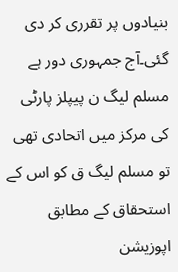بنیادوں پر تقرری کر دی گئی۔آج جمہوری دور ہے مسلم لیگ ن پیپلز پارٹی کی مرکز میں اتحادی تھی تو مسلم لیگ ق کو اس کے استحقاق کے مطابق اپوزیشن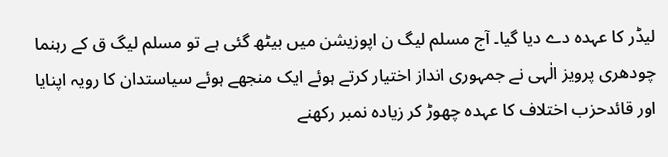لیڈر کا عہدہ دے دیا گیا۔ آج مسلم لیگ ن اپوزیشن میں بیٹھ گئی ہے تو مسلم لیگ ق کے رہنما چودھری پرویز الٰہی نے جمہوری انداز اختیار کرتے ہوئے ایک منجھے ہوئے سیاستدان کا رویہ اپنایا اور قائدحزب اختلاف کا عہدہ چھوڑ کر زیادہ نمبر رکھنے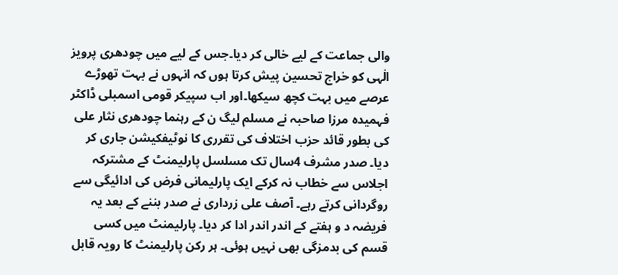والی جماعت کے لیے خالی کر دیا۔جس کے لیے میں چودھری پرویز الٰہی کو خراج تحسین پیش کرتا ہوں کہ انہوں نے بہت تھوڑے عرصے میں بہت کچھ سیکھا۔اور اب سپیکر قومی اسمبلی ڈاکٹر فہمیدہ مرزا صاحبہ نے مسلم لیگ ن کے رہنما چودھری نثار علی کی بطور قائد حزب اختلاف کی تقرری کا نوٹیفکیشن جاری کر دیا۔ صدر مشرف 4سال تک مسلسل پارلیمنٹ کے مشترکہ اجلاس سے خطاب نہ کرکے ایک پارلیمانی فرض کی ادائیگی سے روگردانی کرتے رہے۔ آصف علی زرداری نے صدر بننے کے بعد یہ فریضہ د و ہفتے کے اندر اندر ادا کر دیا۔ پارلیمنٹ میں کسی قسم کی بدمزگی بھی نہیں ہوئی۔ ہر رکن پارلیمنٹ کا رویہ قابل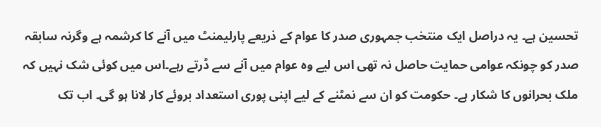تحسین ہے۔ یہ دراصل ایک منتخب جمہوری صدر کا عوام کے ذریعے پارلیمنٹ میں آنے کا کرشمہ ہے وگرنہ سابقہ صدر کو چونکہ عوامی حمایت حاصل نہ تھی اس لیے وہ عوام میں آنے سے ڈرتے رہے۔اس میں کوئی شک نہیں کہ ملک بحرانوں کا شکار ہے۔ حکومت کو ان سے نمٹنے کے لیے اپنی پوری استعداد بروئے کار لانا ہو گی۔ اب تک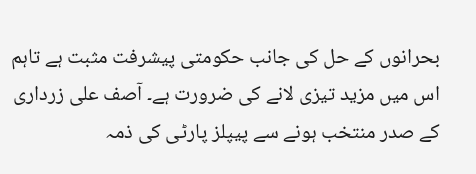بحرانوں کے حل کی جانب حکومتی پیشرفت مثبت ہے تاہم اس میں مزید تیزی لانے کی ضرورت ہے۔ آصف علی زرداری کے صدر منتخب ہونے سے پیپلز پارٹی کی ذمہ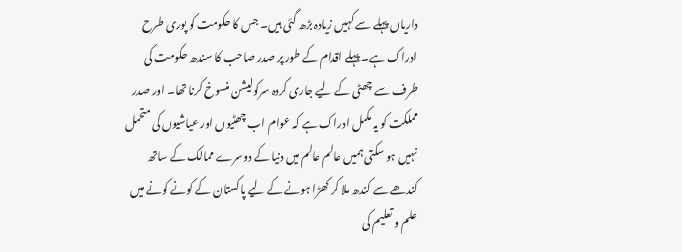داریاں پہلے سے کہیں زیادہ بڑھ گئی ہیں۔ جس کا حکومت کو پوری طرح ادراک ہے۔ پہلے اقدام کے طور پر صدر صاحب کا سندھ حکومت کی طرف سے چھٹی کے لیے جاری کردہ سرکولیشن منسوخ کرنا تھا۔ اور صدر مملکت کو یہ مکمل ادراک ہے کہ عوام اب چھٹیوں اور عیاشیوں کی متحمل نہیں ہو سکتی ہمیں عالم عالم میں دنیا کے دوسرے ممالک کے ساتھ کندھے سے کندھ ملا کر کھڑا ہونے کے لیے پاکستان کے کونے کونے میں علم و تعلیم کی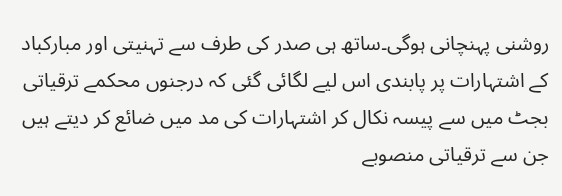روشنی پہنچانی ہوگی۔ساتھ ہی صدر کی طرف سے تہنیتی اور مبارکباد کے اشتہارات پر پابندی اس لیے لگائی گئی کہ درجنوں محکمے ترقیاتی بجٹ میں سے پیسہ نکال کر اشتہارات کی مد میں ضائع کر دیتے ہیں جن سے ترقیاتی منصوبے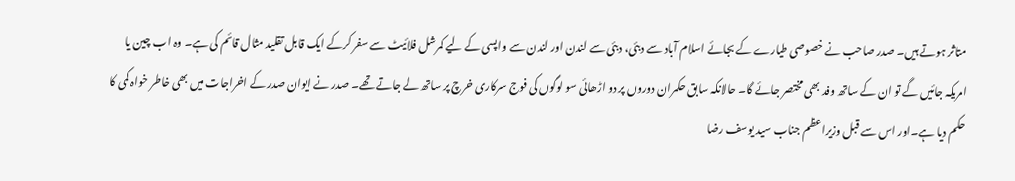متاثر ہوتے ہیں۔ صدر صاحب نے خصوصی طیارے کے بجائے اسلام آباد سے دبئی، دبئی سے لندن اور لندن سے واپسی کے لیے کمرشل فلائیٹ سے سفر کرکے ایک قابل تقلید مثال قائم کی ہے۔ وہ اب چین یا امریکہ جائیں گے تو ان کے ساتھ وفد بھی مختصر جائے گا۔ حالانکہ سابق حکمران دوروں پر دو اڑھائی سو لوگوں کی فوج سرکاری خرچ پر ساتھ لے جاتے تھے۔ صدر نے ایوان صدر کے اخراجات میں بھی خاطر خواہ کمی کا حکم دیا ہے۔اور اس سے قبل وزیراعظم جناب سید یوسف رضا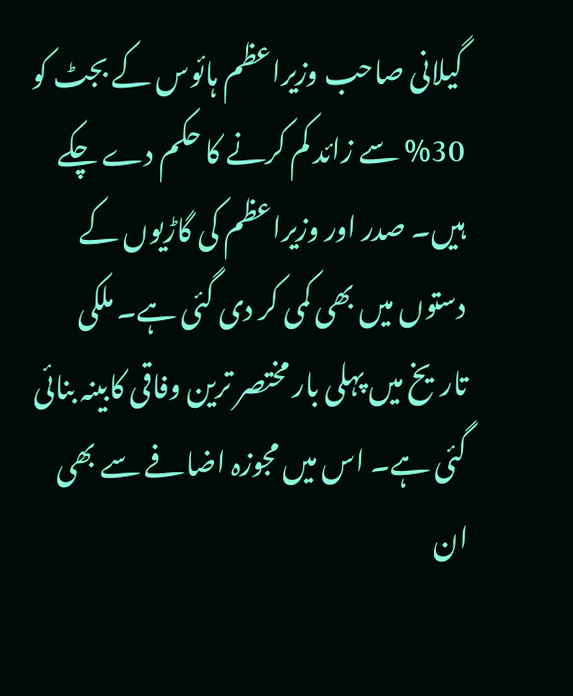گیلانی صاحب وزیراعظم ہائوس کے بجٹ کو 30% سے زائد کم کرنے کا حکم دے چکے ہیں۔ صدر اور وزیراعظم کی گاڑیوں کے دستوں میں بھی کمی کر دی گئی ہے۔ ملکی تاریخ میں پہلی بار مختصر ترین وفاقی کابینہ بنائی گئی ہے۔ اس میں مجوزہ اضافے سے بھی ان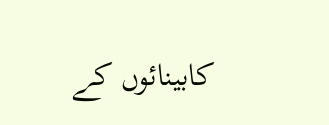کابینائوں کے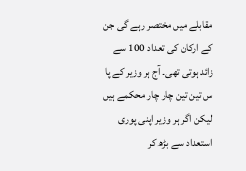مقابلے میں مختصر رہے گی جن کے ارکان کی تعداد 100 سے زائد ہوتی تھی۔ آج ہر وزیر کے پا س تین تین چار چار محکمے ہیں لیکن اگر ہر وزیر اپنی پوری استعداد سے بڑھ کر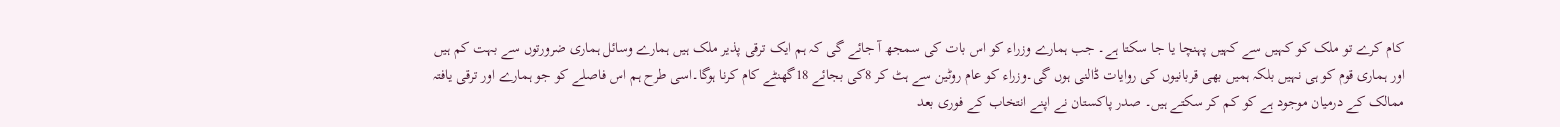کام کرے تو ملک کو کہیں سے کہیں پہنچا یا جا سکتا ہے۔ جب ہمارے وزراء کو اس بات کی سمجھ آ جائے گی کہ ہم ایک ترقی پذیر ملک ہیں ہمارے وسائل ہماری ضرورتوں سے بہت کم ہیں اور ہماری قوم کو ہی نہیں بلکہ ہمیں بھی قربانیوں کی روایات ڈالنی ہوں گی۔وزراء کو عام روٹین سے ہٹ کر 8کی بجائے 18گھنٹے کام کرنا ہوگا۔اسی طرح ہم اس فاصلے کو جو ہمارے اور ترقی یافتہ ممالک کے درمیان موجود ہے کو کم کر سکتے ہیں۔ صدر پاکستان نے اپنے انتخاب کے فوری بعد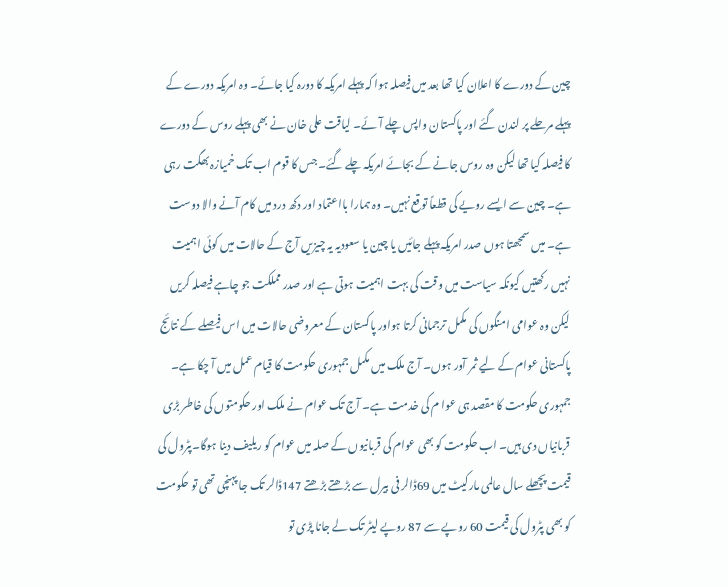چین کے دورے کا اعلان کیا تھا بعد میں فیصلہ ہوا کہ پہلے امریکہ کا دورہ کیا جائے۔ وہ امریکہ دورے کے پہلے مرحلے پر لندن گئے اور پاکستان واپس چلے آئے۔ لیاقت علی خان نے بھی پہلے روس کے دورے کا فیصلہ کیا تھا لیکن وہ روس جانے کے بجائے امریکہ چلے گئے۔ جس کا قوم اب تک خمیازہ بھگت رہی ہے۔ چین سے ایسے رویے کی قطعاً توقع نہیں۔ وہ ہمارا بااعتماد اور دکھ درد میں کام آنے والا دوست ہے۔ میں سمجھتا ہوں صدر امریکہ پہلے جائیں یا چین یا سعودیہ یہ چیزیں آج کے حالات میں کوئی اہمیت نہیں رکھتیں کیونکہ سیاست میں وقت کی بہت اہمیت ہوتی ہے اور صدر مملکت جو چاہے فیصلہ کریں لیکن وہ عوامی امنگوں کی مکمل ترجمانی کرتا ہواور پاکستان کے معروضی حالات میں اس فیصلے کے نتائج پاکستانی عوام کے لیے ثمر آور ہوں۔ آج ملک میں مکمل جمہوری حکومت کا قیام عمل میں آ چکا ہے۔ جمہوری حکومت کا مقصد ہی عوا م کی خدمت ہے۔ آج تک عوام نے ملک اور حکومتوں کی خاطر بڑی قربانیاں دی ہیں۔ اب حکومت کو بھی عوام کی قربانیوں کے صلہ میں عوام کو ریلیف دینا ہوگا۔پٹرول کی قیمت پچھلے سال عالمی مارکیٹ میں 69ڈالر فی بیرل سے بڑھتے بڑھتے 147ڈالر تک جا پہنچی تھی تو حکومت کو بھی پٹرول کی قیمت 60 روپے سے 87 روپے لیٹر تک لے جانا پڑی تو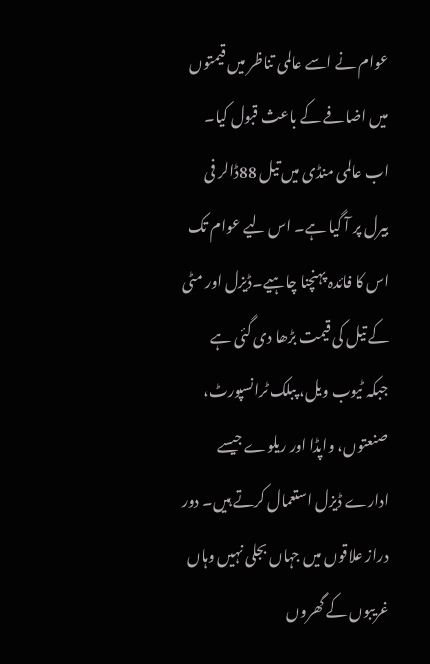عوام نے اسے عالمی تناظر میں قیمتوں میں اضافے کے باعث قبول کیا۔ اب عالمی منڈی میں تیل 88ڈالر فی بیرل پر آ گیا ہے۔ اس لیے عوام تک اس کا فائدہ پہنچنا چاہیے۔ڈیزل اور مٹی کے تیل کی قیمت بڑھا دی گئی ہے جبکہ ٹیوب ویل، پبلک ٹرانسپورٹ، صنعتوں، واپڈا اور ریلوے جیسے ادارے ڈیزل استعمال کرتے ہیں۔ دور دراز علاقوں میں جہاں بجلی نہیں وہاں غریبوں کے گھروں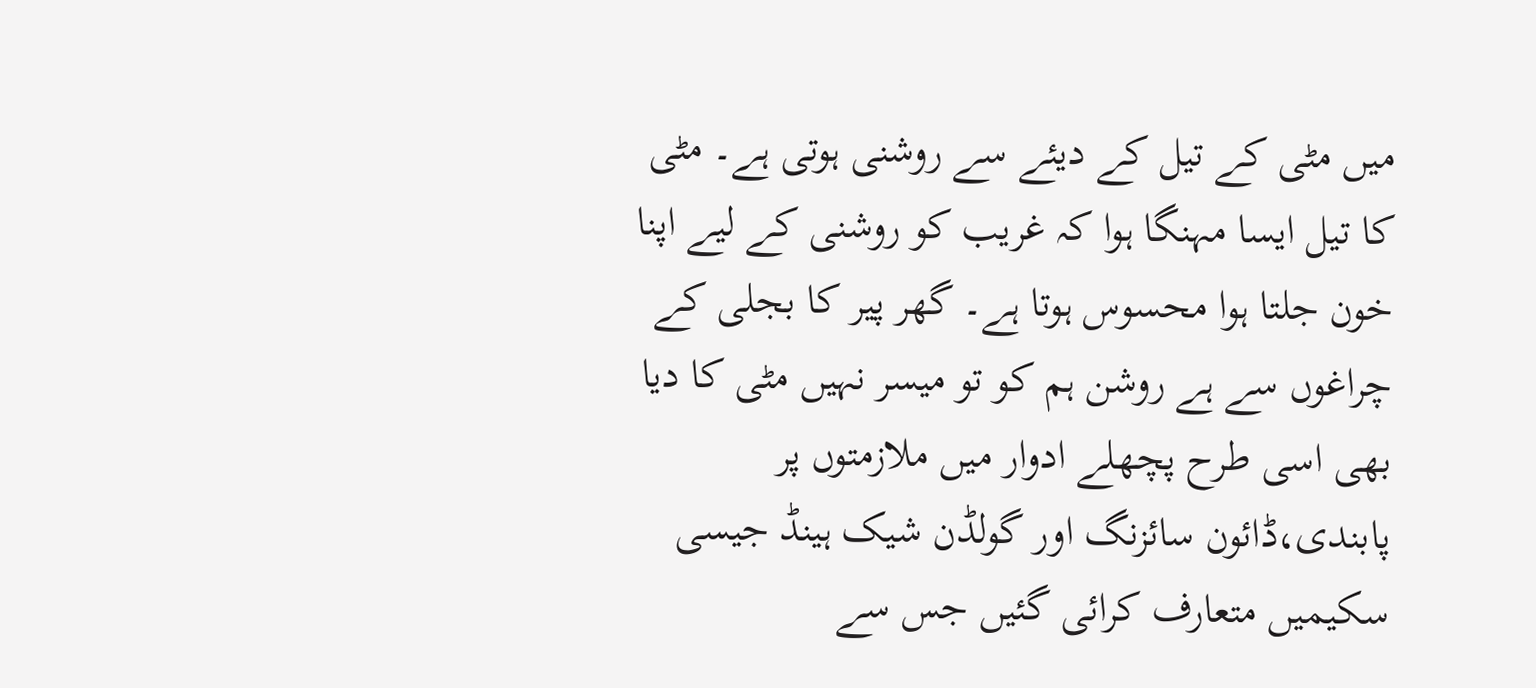میں مٹی کے تیل کے دیئے سے روشنی ہوتی ہے۔ مٹی کا تیل ایسا مہنگا ہوا کہ غریب کو روشنی کے لیے اپنا خون جلتا ہوا محسوس ہوتا ہے۔ گھر پیر کا بجلی کے چراغوں سے ہے روشن ہم کو تو میسر نہیں مٹی کا دیا بھی اسی طرح پچھلے ادوار میں ملازمتوں پر پابندی،ڈائون سائزنگ اور گولڈن شیک ہینڈ جیسی سکیمیں متعارف کرائی گئیں جس سے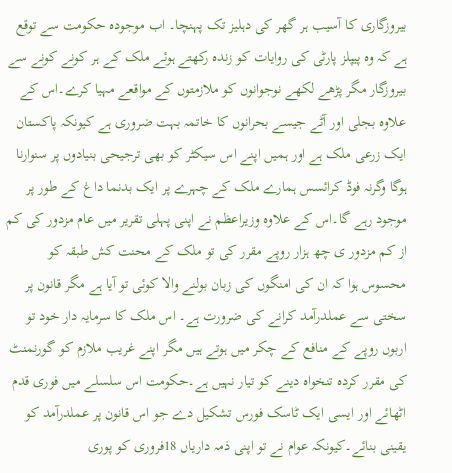بیروزگاری کا آسیب ہر گھر کی دہلیز تک پہنچا۔ اب موجودہ حکومت سے توقع ہے کہ وہ پیپلز پارٹی کی روایات کو زندہ رکھتے ہوئے ملک کے ہر کونے کونے سے بیروزگار مگر پڑھے لکھے نوجوانوں کو ملازمتوں کے مواقعے مہیا کرے۔اس کے علاوہ بجلی اور آٹے جیسے بحرانوں کا خاتمہ بہت ضروری ہے کیونکہ پاکستان ایک زرعی ملک ہے اور ہمیں اپنے اس سیکٹر کو بھی ترجیحی بنیادوں پر سنوارنا ہوگا وگرنہ فوڈ کرائسس ہمارے ملک کے چہرے پر ایک بدنما داغ کے طور پر موجود رہے گا۔اس کے علاوہ وزیراعظم نے اپنی پہلی تقریر میں عام مزدور کی کم از کم مزدور ی چھ ہزار روپے مقرر کی تو ملک کے محنت کش طبقہ کو محسوس ہوا کہ ان کی امنگوں کی زبان بولنے والا کوئی تو آیا ہے مگر قانون پر سختی سے عملدرآمد کرانے کی ضرورت ہے۔ اس ملک کا سرمایہ دار خود تو اربوں روپے کے منافع کے چکر میں ہوتے ہیں مگر اپنے غریب ملازم کو گورنمنٹ کی مقرر کردہ تنخواہ دینے کو تیار نہیں ہے۔حکومت اس سلسلے میں فوری قدم اٹھائے اور ایسی ایک ٹاسک فورس تشکیل دے جو اس قانون پر عملدرآمد کو یقینی بنائے۔کیونکہ عوام نے تو اپنی ذمہ داریاں 18فروری کو پوری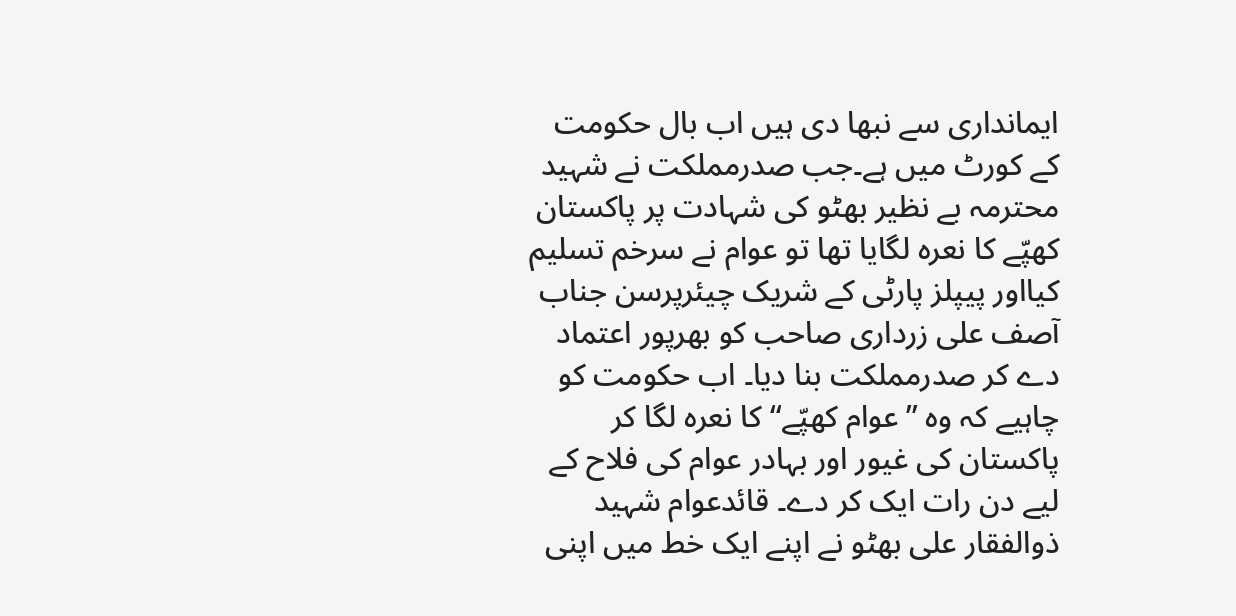ایمانداری سے نبھا دی ہیں اب بال حکومت کے کورٹ میں ہے۔جب صدرمملکت نے شہید محترمہ بے نظیر بھٹو کی شہادت پر پاکستان کھپّے کا نعرہ لگایا تھا تو عوام نے سرخم تسلیم کیااور پیپلز پارٹی کے شریک چیئرپرسن جناب آصف علی زرداری صاحب کو بھرپور اعتماد دے کر صدرمملکت بنا دیا۔ اب حکومت کو چاہیے کہ وہ ’’عوام کھپّے‘‘ کا نعرہ لگا کر پاکستان کی غیور اور بہادر عوام کی فلاح کے لیے دن رات ایک کر دے۔ قائدعوام شہید ذوالفقار علی بھٹو نے اپنے ایک خط میں اپنی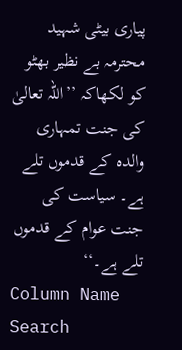پیاری بیٹی شہید محترمہ بے نظیر بھٹو کو لکھاکہ ’’اللہ تعالیٰ کی جنت تمہاری والدہ کے قدموں تلے ہے۔ سیاست کی جنت عوام کے قدموں تلے ہے۔‘‘
Column Name
Search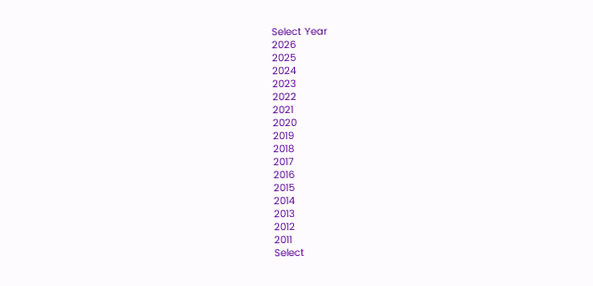Select Year
2026
2025
2024
2023
2022
2021
2020
2019
2018
2017
2016
2015
2014
2013
2012
2011
Select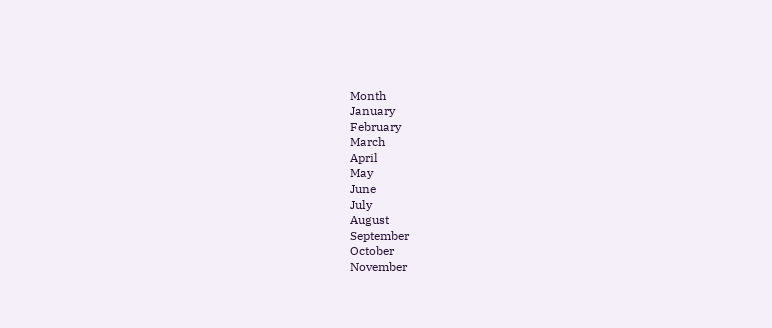Month
January
February
March
April
May
June
July
August
September
October
November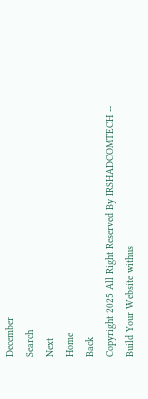December
Search
Next
Home
Back
Copyright 2025 All Right Reserved By IRSHADCOMTECH --
Build Your Website withus